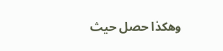وهكذا حصل حيث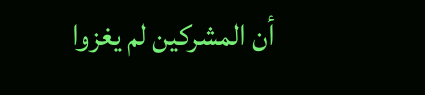أن المشركين لم يغزوا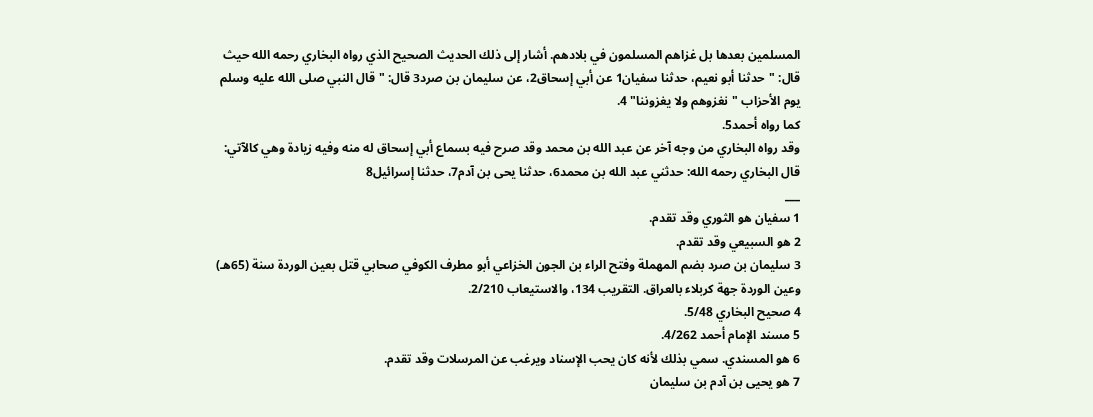المسلمين بعدها بل غزاهم المسلمون في بلادهم. أشار إلى ذلك الحديث الصحيح الذي رواه البخاري رحمه الله حيث قال: "حدثنا أبو نعيم، حدثنا سفيان1 عن أبي إسحاق2، عن سليمان بن صرد3 قال: "قال النبي صلى الله عليه وسلم يوم الأحزاب "نغزوهم ولا يغزوننا" 4.
كما رواه أحمد5.
وقد رواه البخاري من وجه آخر عن عبد الله بن محمد وقد صرح فيه بسماع أبي إسحاق له منه وفيه زيادة وهي كالآتي:
قال البخاري رحمه الله: حدثني عبد الله بن محمد6، حدثنا يحى بن آدم7، حدثنا إسرائيل8
___
1 سفيان هو الثوري وقد تقدم.
2 هو السبيعي وقد تقدم.
3 سليمان بن صرد بضم المهملة وفتح الراء بن الجون الخزاعي أبو مطرف الكوفي صحابي قتل بعين الوردة سنة (65هـ) وعين الوردة جهة كربلاء بالعراق. التقريب 134، والاستيعاب 2/210.
4 صحيح البخاري 5/48.
5 مسند الإمام أحمد 4/262.
6 هو المسندي. سمي بذلك لأنه كان يحب الإسناد ويرغب عن المرسلات وقد تقدم.
7 هو يحيى بن آدم بن سليمان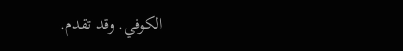الكوفي. وقد تقدم.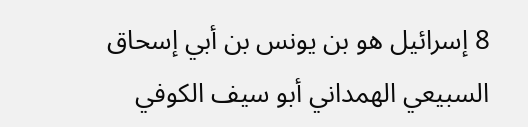8 إسرائيل هو بن يونس بن أبي إسحاق السبيعي الهمداني أبو سيف الكوفي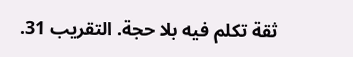ثقة تكلم فيه بلا حجة. التقريب 31.